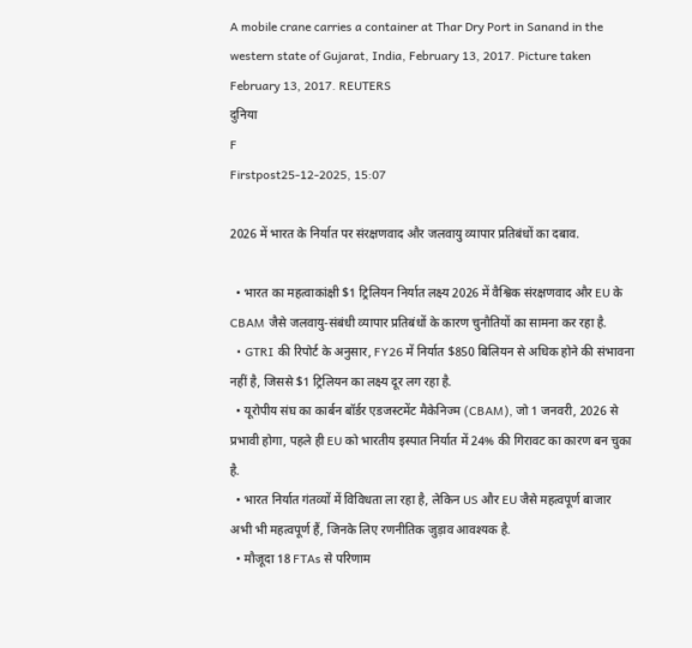A mobile crane carries a container at Thar Dry Port in Sanand in the western state of Gujarat, India, February 13, 2017. Picture taken February 13, 2017. REUTERS
दुनिया
F
Firstpost25-12-2025, 15:07

2026 में भारत के निर्यात पर संरक्षणवाद और जलवायु व्यापार प्रतिबंधों का दबाव.

  • भारत का महत्वाकांक्षी $1 ट्रिलियन निर्यात लक्ष्य 2026 में वैश्विक संरक्षणवाद और EU के CBAM जैसे जलवायु-संबंधी व्यापार प्रतिबंधों के कारण चुनौतियों का सामना कर रहा है.
  • GTRI की रिपोर्ट के अनुसार, FY26 में निर्यात $850 बिलियन से अधिक होने की संभावना नहीं है, जिससे $1 ट्रिलियन का लक्ष्य दूर लग रहा है.
  • यूरोपीय संघ का कार्बन बॉर्डर एडजस्टमेंट मैकेनिज्म (CBAM), जो 1 जनवरी, 2026 से प्रभावी होगा, पहले ही EU को भारतीय इस्पात निर्यात में 24% की गिरावट का कारण बन चुका है.
  • भारत निर्यात गंतव्यों में विविधता ला रहा है, लेकिन US और EU जैसे महत्वपूर्ण बाजार अभी भी महत्वपूर्ण हैं, जिनके लिए रणनीतिक जुड़ाव आवश्यक है.
  • मौजूदा 18 FTAs से परिणाम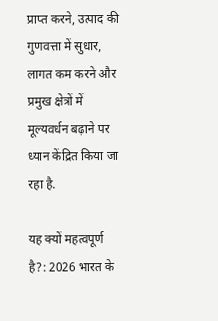प्राप्त करने, उत्पाद की गुणवत्ता में सुधार, लागत कम करने और प्रमुख क्षेत्रों में मूल्यवर्धन बढ़ाने पर ध्यान केंद्रित किया जा रहा है.

यह क्यों महत्वपूर्ण है?: 2026 भारत के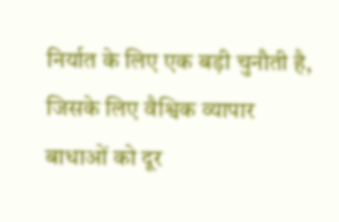निर्यात के लिए एक बड़ी चुनौती है, जिसके लिए वैश्विक व्यापार बाधाओं को दूर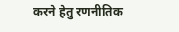करने हेतु रणनीतिक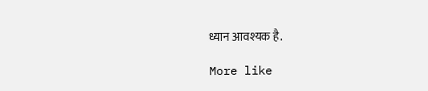ध्यान आवश्यक है.

More like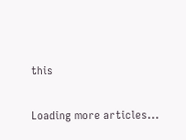this

Loading more articles...